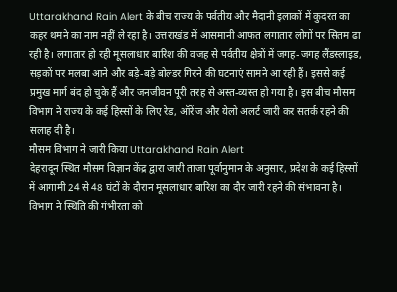Uttarakhand Rain Alert के बीच राज्य के पर्वतीय और मैदानी इलाकों में कुदरत का कहर थमने का नाम नहीं ले रहा है। उत्तराखंड में आसमानी आफत लगातार लोगों पर सितम ढा रही है। लगातार हो रही मूसलाधार बारिश की वजह से पर्वतीय क्षेत्रों में जगह-जगह लैंडस्लाइड, सड़कों पर मलबा आने और बड़े-बड़े बोल्डर गिरने की घटनाएं सामने आ रही हैं। इससे कई प्रमुख मार्ग बंद हो चुके हैं और जनजीवन पूरी तरह से अस्त-व्यस्त हो गया है। इस बीच मौसम विभाग ने राज्य के कई हिस्सों के लिए रेड, ऑरेंज और येलो अलर्ट जारी कर सतर्क रहने की सलाह दी है।
मौसम विभाग ने जारी किया Uttarakhand Rain Alert
देहरादून स्थित मौसम विज्ञान केंद्र द्वारा जारी ताजा पूर्वानुमान के अनुसार, प्रदेश के कई हिस्सों में आगामी 24 से 48 घंटों के दौरान मूसलाधार बारिश का दौर जारी रहने की संभावना है। विभाग ने स्थिति की गंभीरता को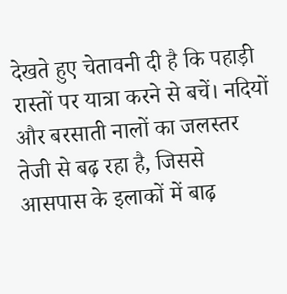देखते हुए चेतावनी दी है कि पहाड़ी रास्तों पर यात्रा करने से बचें। नदियों और बरसाती नालों का जलस्तर तेजी से बढ़ रहा है, जिससे आसपास के इलाकों में बाढ़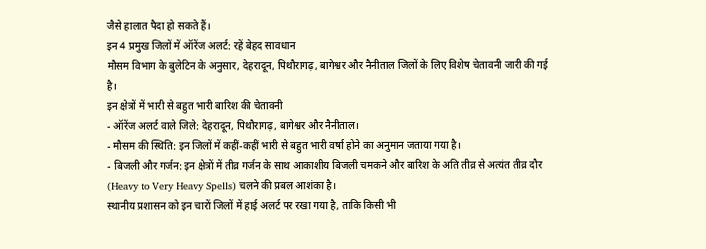जैसे हालात पैदा हो सकते हैं।
इन 4 प्रमुख जिलों में ऑरेंज अलर्ट: रहें बेहद सावधान
मौसम विभाग के बुलेटिन के अनुसार, देहरादून, पिथौरागढ़, बागेश्वर और नैनीताल जिलों के लिए विशेष चेतावनी जारी की गई है।
इन क्षेत्रों में भारी से बहुत भारी बारिश की चेतावनी
- ऑरेंज अलर्ट वाले जिले: देहरादून, पिथौरागढ़, बागेश्वर और नैनीताल।
- मौसम की स्थिति: इन जिलों में कहीं-कहीं भारी से बहुत भारी वर्षा होने का अनुमान जताया गया है।
- बिजली और गर्जन: इन क्षेत्रों में तीव्र गर्जन के साथ आकाशीय बिजली चमकने और बारिश के अति तीव्र से अत्यंत तीव्र दौर (Heavy to Very Heavy Spells) चलने की प्रबल आशंका है।
स्थानीय प्रशासन को इन चारों जिलों में हाई अलर्ट पर रखा गया है, ताकि किसी भी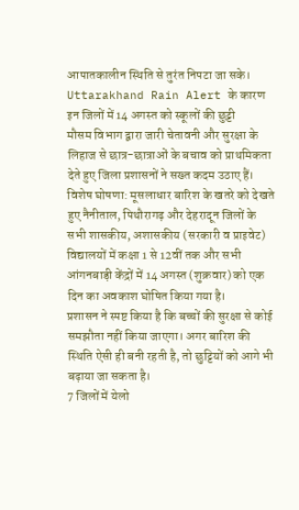आपातकालीन स्थिति से तुरंत निपटा जा सके।
Uttarakhand Rain Alert के कारण इन जिलों में 14 अगस्त को स्कूलों की छुट्टी
मौसम विभाग द्वारा जारी चेतावनी और सुरक्षा के लिहाज से छात्र-छात्राओं के बचाव को प्राथमिकता देते हुए जिला प्रशासनों ने सख्त कदम उठाए हैं।
विशेष घोषणा: मूसलाधार बारिश के खतरे को देखते हुए नैनीताल, पिथौरागढ़ और देहरादून जिलों के सभी शासकीय, अशासकीय (सरकारी व प्राइवेट) विद्यालयों में कक्षा 1 से 12वीं तक और सभी आंगनबाड़ी केंद्रों में 14 अगस्त (शुक्रवार) को एक दिन का अवकाश घोषित किया गया है।
प्रशासन ने स्पष्ट किया है कि बच्चों की सुरक्षा से कोई समझौता नहीं किया जाएगा। अगर बारिश की स्थिति ऐसी ही बनी रहती है, तो छुट्टियों को आगे भी बढ़ाया जा सकता है।
7 जिलों में येलो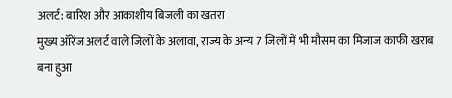अलर्ट: बारिश और आकाशीय बिजली का खतरा
मुख्य ऑरेंज अलर्ट वाले जिलों के अलावा, राज्य के अन्य 7 जिलों में भी मौसम का मिजाज काफी खराब बना हुआ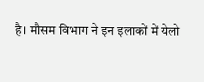है। मौसम विभाग ने इन इलाकों में येलो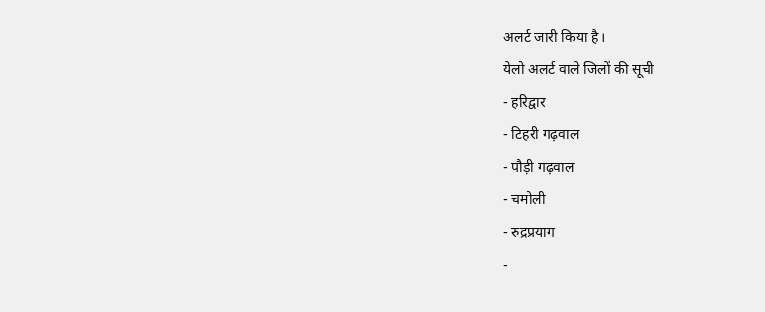अलर्ट जारी किया है।
येलो अलर्ट वाले जिलों की सूची
- हरिद्वार
- टिहरी गढ़वाल
- पौड़ी गढ़वाल
- चमोली
- रुद्रप्रयाग
-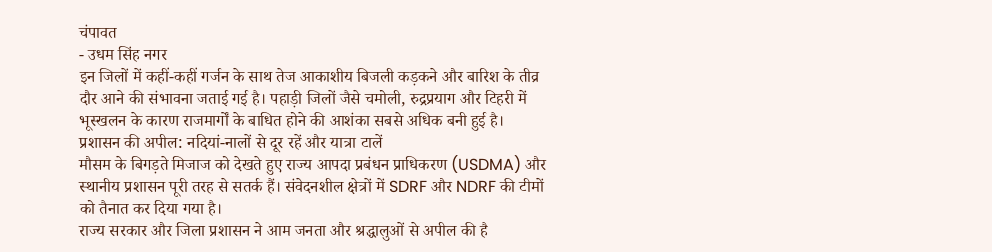चंपावत
- उधम सिंह नगर
इन जिलों में कहीं-कहीं गर्जन के साथ तेज आकाशीय बिजली कड़कने और बारिश के तीव्र दौर आने की संभावना जताई गई है। पहाड़ी जिलों जैसे चमोली, रुद्रप्रयाग और टिहरी में भूस्खलन के कारण राजमार्गों के बाधित होने की आशंका सबसे अधिक बनी हुई है।
प्रशासन की अपील: नदियां-नालों से दूर रहें और यात्रा टालें
मौसम के बिगड़ते मिजाज को देखते हुए राज्य आपदा प्रबंधन प्राधिकरण (USDMA) और स्थानीय प्रशासन पूरी तरह से सतर्क हैं। संवेदनशील क्षेत्रों में SDRF और NDRF की टीमों को तैनात कर दिया गया है।
राज्य सरकार और जिला प्रशासन ने आम जनता और श्रद्धालुओं से अपील की है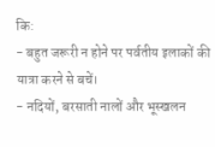कि:
- बहुत जरूरी न होने पर पर्वतीय इलाकों की यात्रा करने से बचें।
- नदियों, बरसाती नालों और भूस्खलन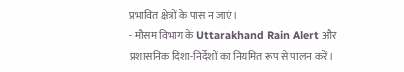प्रभावित क्षेत्रों के पास न जाएं।
- मौसम विभाग के Uttarakhand Rain Alert और प्रशासनिक दिशा-निर्देशों का नियमित रूप से पालन करें।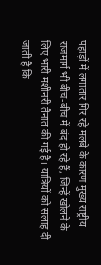पहाड़ों में लगातार गिर रहे मलबे के कारण मुख्य राष्ट्रीय राजमार्ग भी बीच-बीच में बंद हो रहे हैं, जिन्हें खोलने के लिए भारी मशीनरी तैनात की गई है। यात्रियों को सलाह दी जाती है कि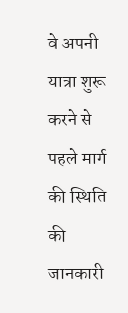वे अपनी यात्रा शुरू करने से पहले मार्ग की स्थिति की जानकारी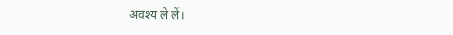अवश्य ले लें।